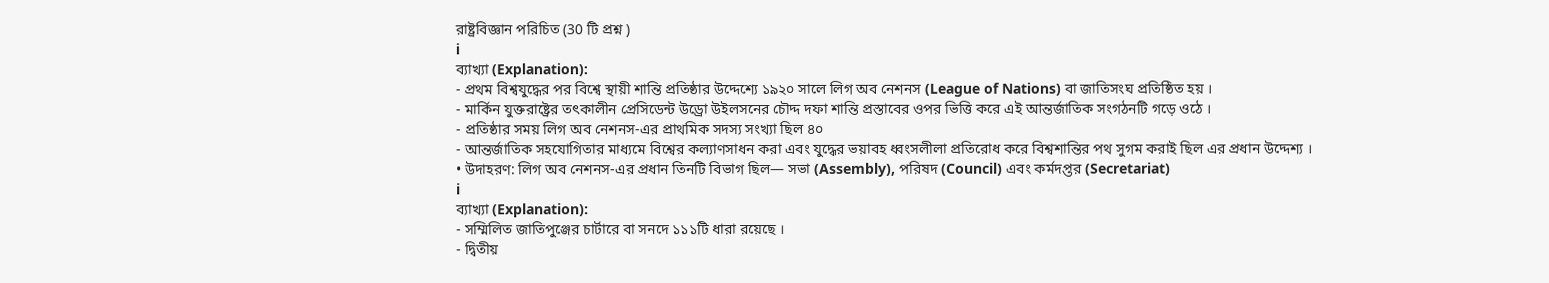রাষ্ট্রবিজ্ঞান পরিচিত (30 টি প্রশ্ন )
i
ব্যাখ্যা (Explanation):
- প্রথম বিশ্বযুদ্ধের পর বিশ্বে স্থায়ী শান্তি প্রতিষ্ঠার উদ্দেশ্যে ১৯২০ সালে লিগ অব নেশনস (League of Nations) বা জাতিসংঘ প্রতিষ্ঠিত হয় ।
- মার্কিন যুক্তরাষ্ট্রের তৎকালীন প্রেসিডেন্ট উড্রো উইলসনের চৌদ্দ দফা শান্তি প্রস্তাবের ওপর ভিত্তি করে এই আন্তর্জাতিক সংগঠনটি গড়ে ওঠে ।
- প্রতিষ্ঠার সময় লিগ অব নেশনস-এর প্রাথমিক সদস্য সংখ্যা ছিল ৪০
- আন্তর্জাতিক সহযোগিতার মাধ্যমে বিশ্বের কল্যাণসাধন করা এবং যুদ্ধের ভয়াবহ ধ্বংসলীলা প্রতিরোধ করে বিশ্বশান্তির পথ সুগম করাই ছিল এর প্রধান উদ্দেশ্য ।
• উদাহরণ: লিগ অব নেশনস-এর প্রধান তিনটি বিভাগ ছিল— সভা (Assembly), পরিষদ (Council) এবং কর্মদপ্তর (Secretariat)
i
ব্যাখ্যা (Explanation):
- সম্মিলিত জাতিপুঞ্জের চার্টারে বা সনদে ১১১টি ধারা রয়েছে ।
- দ্বিতীয়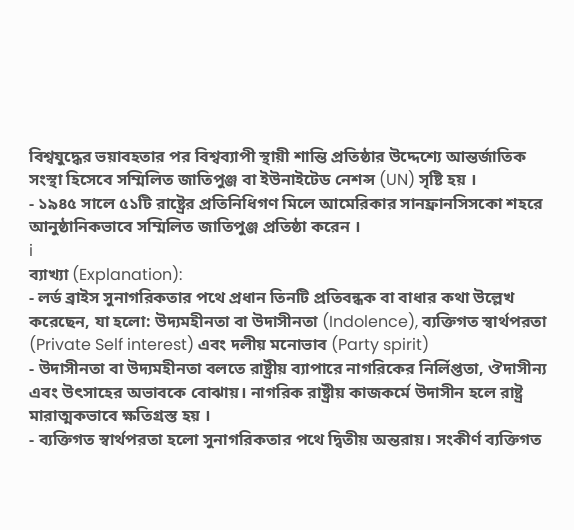বিশ্বযুদ্ধের ভয়াবহতার পর বিশ্বব্যাপী স্থায়ী শান্তি প্রতিষ্ঠার উদ্দেশ্যে আন্তর্জাতিক সংস্থা হিসেবে সম্মিলিত জাতিপুঞ্জ বা ইউনাইটেড নেশন্স (UN) সৃষ্টি হয় ।
- ১৯৪৫ সালে ৫১টি রাষ্ট্রের প্রতিনিধিগণ মিলে আমেরিকার সানফ্রানসিসকো শহরে আনুষ্ঠানিকভাবে সম্মিলিত জাতিপুঞ্জ প্রতিষ্ঠা করেন ।
i
ব্যাখ্যা (Explanation):
- লর্ড ব্রাইস সুনাগরিকতার পথে প্রধান তিনটি প্রতিবন্ধক বা বাধার কথা উল্লেখ করেছেন, যা হলো: উদ্যমহীনতা বা উদাসীনতা (Indolence), ব্যক্তিগত স্বার্থপরতা (Private Self interest) এবং দলীয় মনোভাব (Party spirit)
- উদাসীনতা বা উদ্যমহীনতা বলতে রাষ্ট্রীয় ব্যাপারে নাগরিকের নির্লিপ্ততা, ঔদাসীন্য এবং উৎসাহের অভাবকে বোঝায়। নাগরিক রাষ্ট্রীয় কাজকর্মে উদাসীন হলে রাষ্ট্র মারাত্মকভাবে ক্ষতিগ্রস্ত হয় ।
- ব্যক্তিগত স্বার্থপরতা হলো সুনাগরিকতার পথে দ্বিতীয় অন্তরায়। সংকীর্ণ ব্যক্তিগত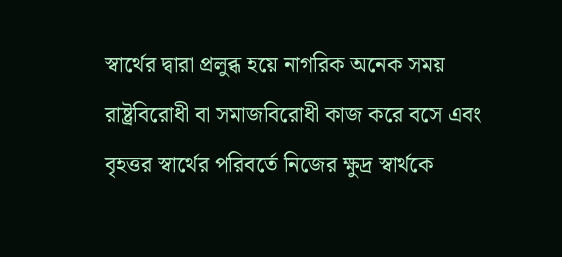স্বার্থের দ্বারা প্রলুব্ধ হয়ে নাগরিক অনেক সময় রাষ্ট্রবিরোধী বা সমাজবিরোধী কাজ করে বসে এবং বৃহত্তর স্বার্থের পরিবর্তে নিজের ক্ষুদ্র স্বার্থকে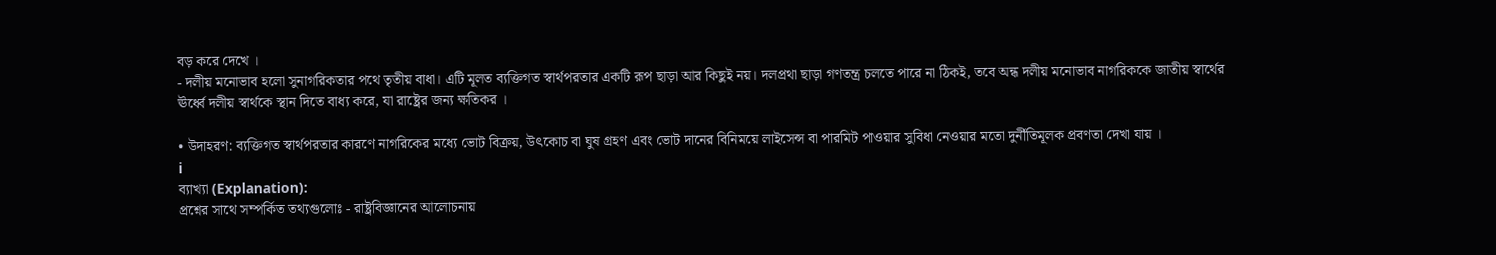বড় করে দেখে ।
- দলীয় মনোভাব হলো সুনাগরিকতার পথে তৃতীয় বাধা। এটি মূলত ব্যক্তিগত স্বার্থপরতার একটি রূপ ছাড়া আর কিছুই নয়। দলপ্রথা ছাড়া গণতন্ত্র চলতে পারে না ঠিকই, তবে অন্ধ দলীয় মনোভাব নাগরিককে জাতীয় স্বার্থের ঊর্ধ্বে দলীয় স্বার্থকে স্থান দিতে বাধ্য করে, যা রাষ্ট্রের জন্য ক্ষতিকর ।

• উদাহরণ: ব্যক্তিগত স্বার্থপরতার কারণে নাগরিকের মধ্যে ভোট বিক্রয়, উৎকোচ বা ঘুষ গ্রহণ এবং ভোট দানের বিনিময়ে লাইসেন্স বা পারমিট পাওয়ার সুবিধা নেওয়ার মতো দুর্নীতিমূলক প্রবণতা দেখা যায় ।
i
ব্যাখ্যা (Explanation):
প্রশ্নের সাথে সম্পর্কিত তথ্যগুলোঃ - রাষ্ট্রবিজ্ঞানের আলোচনায়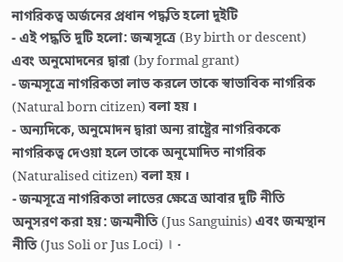নাগরিকত্ব অর্জনের প্রধান পদ্ধতি হলো দুইটি
- এই পদ্ধতি দুটি হলো: জন্মসূত্রে (By birth or descent) এবং অনুমোদনের দ্বারা (by formal grant)
- জন্মসূত্রে নাগরিকতা লাভ করলে তাকে স্বাভাবিক নাগরিক (Natural born citizen) বলা হয় ।
- অন্যদিকে, অনুমোদন দ্বারা অন্য রাষ্ট্রের নাগরিককে নাগরিকত্ব দেওয়া হলে তাকে অনুমোদিত নাগরিক (Naturalised citizen) বলা হয় ।
- জন্মসূত্রে নাগরিকতা লাভের ক্ষেত্রে আবার দুটি নীতি অনুসরণ করা হয়: জন্মনীতি (Jus Sanguinis) এবং জন্মস্থান নীতি (Jus Soli or Jus Loci) । •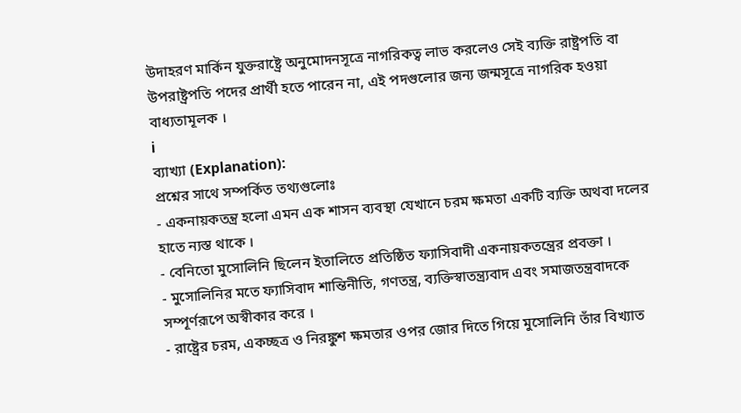উদাহরণ মার্কিন যুক্তরাষ্ট্রে অনুমোদনসূত্রে নাগরিকত্ব লাভ করলেও সেই ব্যক্তি রাষ্ট্রপতি বা উপরাষ্ট্রপতি পদের প্রার্থী হতে পারেন না, এই পদগুলোর জন্য জন্মসূত্রে নাগরিক হওয়া বাধ্যতামূলক ।
i
ব্যাখ্যা (Explanation):
প্রশ্নের সাথে সম্পর্কিত তথ্যগুলোঃ
- একনায়কতন্ত্র হলো এমন এক শাসন ব্যবস্থা যেখানে চরম ক্ষমতা একটি ব্যক্তি অথবা দলের হাতে ন্যস্ত থাকে ।
- বেনিতো মুসোলিনি ছিলেন ইতালিতে প্রতিষ্ঠিত ফ্যাসিবাদী একনায়কতন্ত্রের প্রবক্তা ।
- মুসোলিনির মতে ফ্যাসিবাদ শান্তিনীতি, গণতন্ত্র, ব্যক্তিস্বাতন্ত্র্যবাদ এবং সমাজতন্ত্রবাদকে সম্পূর্ণরূপে অস্বীকার করে ।
- রাষ্ট্রের চরম, একচ্ছত্র ও নিরঙ্কুশ ক্ষমতার ওপর জোর দিতে গিয়ে মুসোলিনি তাঁর বিখ্যাত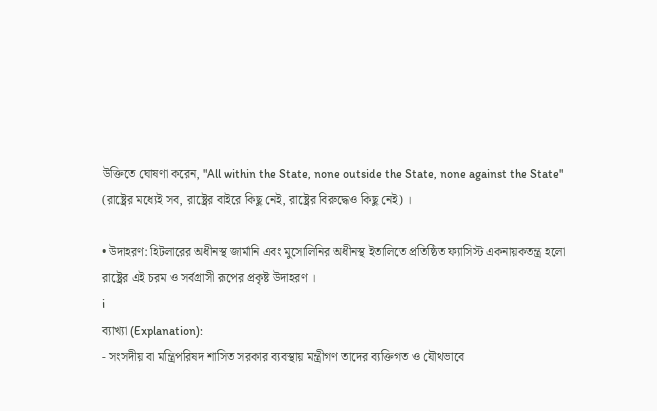উক্তিতে ঘোষণা করেন, "All within the State, none outside the State, none against the State" (রাষ্ট্রের মধ্যেই সব, রাষ্ট্রের বাইরে কিছু নেই, রাষ্ট্রের বিরুদ্ধেও কিছু নেই) ।

• উদাহরণ: হিটলারের অধীনস্থ জার্মানি এবং মুসোলিনির অধীনস্থ ইতালিতে প্রতিষ্ঠিত ফ্যাসিস্ট একনায়কতন্ত্র হলো রাষ্ট্রের এই চরম ও সর্বগ্রাসী রূপের প্রকৃষ্ট উদাহরণ ।
i
ব্যাখ্যা (Explanation):
- সংসদীয় বা মন্ত্রিপরিষদ শাসিত সরকার ব্যবস্থায় মন্ত্রীগণ তাদের ব্যক্তিগত ও যৌথভাবে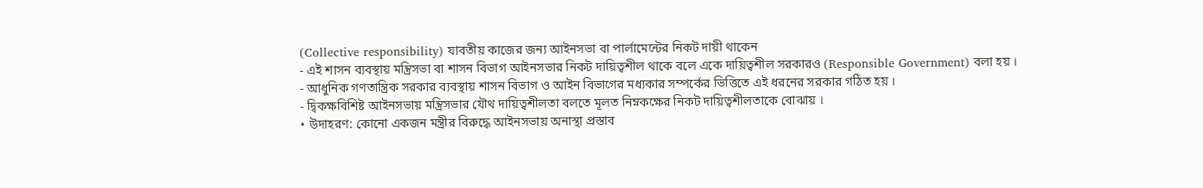(Collective responsibility) যাবতীয় কাজের জন্য আইনসভা বা পার্লামেন্টের নিকট দায়ী থাকেন
- এই শাসন ব্যবস্থায় মন্ত্রিসভা বা শাসন বিভাগ আইনসভার নিকট দায়িত্বশীল থাকে বলে একে দায়িত্বশীল সরকারও (Responsible Government) বলা হয় ।
- আধুনিক গণতান্ত্রিক সরকার ব্যবস্থায় শাসন বিভাগ ও আইন বিভাগের মধ্যকার সম্পর্কের ভিত্তিতে এই ধরনের সরকার গঠিত হয় ।
- দ্বিকক্ষবিশিষ্ট আইনসভায় মন্ত্রিসভার যৌথ দায়িত্বশীলতা বলতে মূলত নিম্নকক্ষের নিকট দায়িত্বশীলতাকে বোঝায় ।
• উদাহরণ: কোনো একজন মন্ত্রীর বিরুদ্ধে আইনসভায় অনাস্থা প্রস্তাব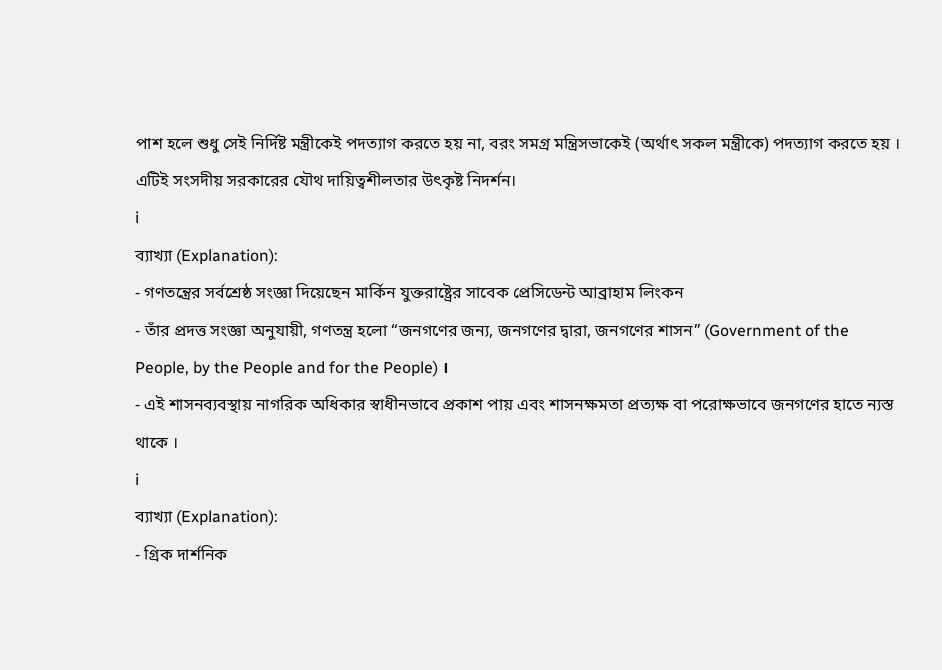পাশ হলে শুধু সেই নির্দিষ্ট মন্ত্রীকেই পদত্যাগ করতে হয় না, বরং সমগ্র মন্ত্রিসভাকেই (অর্থাৎ সকল মন্ত্রীকে) পদত্যাগ করতে হয় । এটিই সংসদীয় সরকারের যৌথ দায়িত্বশীলতার উৎকৃষ্ট নিদর্শন।
i
ব্যাখ্যা (Explanation):
- গণতন্ত্রের সর্বশ্রেষ্ঠ সংজ্ঞা দিয়েছেন মার্কিন যুক্তরাষ্ট্রের সাবেক প্রেসিডেন্ট আব্রাহাম লিংকন
- তাঁর প্রদত্ত সংজ্ঞা অনুযায়ী, গণতন্ত্র হলো “জনগণের জন্য, জনগণের দ্বারা, জনগণের শাসন” (Government of the People, by the People and for the People) ।
- এই শাসনব্যবস্থায় নাগরিক অধিকার স্বাধীনভাবে প্রকাশ পায় এবং শাসনক্ষমতা প্রত্যক্ষ বা পরোক্ষভাবে জনগণের হাতে ন্যস্ত থাকে ।
i
ব্যাখ্যা (Explanation):
- গ্রিক দার্শনিক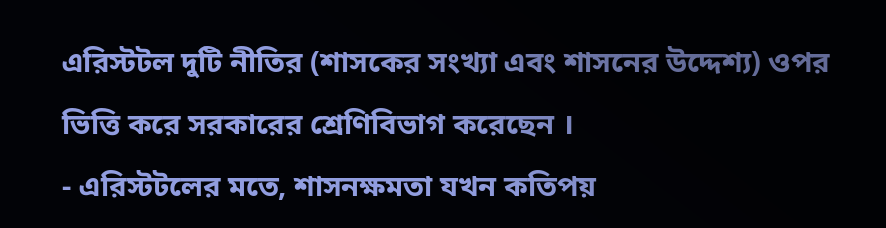এরিস্টটল দুটি নীতির (শাসকের সংখ্যা এবং শাসনের উদ্দেশ্য) ওপর ভিত্তি করে সরকারের শ্রেণিবিভাগ করেছেন ।
- এরিস্টটলের মতে, শাসনক্ষমতা যখন কতিপয়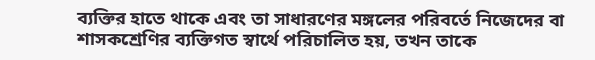ব্যক্তির হাতে থাকে এবং তা সাধারণের মঙ্গলের পরিবর্তে নিজেদের বা শাসকশ্রেণির ব্যক্তিগত স্বার্থে পরিচালিত হয়, তখন তাকে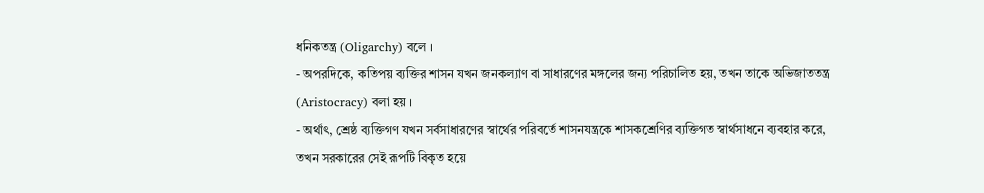ধনিকতন্ত্র (Oligarchy) বলে ।
- অপরদিকে, কতিপয় ব্যক্তির শাসন যখন জনকল্যাণ বা সাধারণের মঙ্গলের জন্য পরিচালিত হয়, তখন তাকে অভিজাততন্ত্র (Aristocracy) বলা হয় ।
- অর্থাৎ, শ্রেষ্ঠ ব্যক্তিগণ যখন সর্বসাধারণের স্বার্থের পরিবর্তে শাসনযন্ত্রকে শাসকশ্রেণির ব্যক্তিগত স্বার্থসাধনে ব্যবহার করে, তখন সরকারের সেই রূপটি বিকৃত হয়ে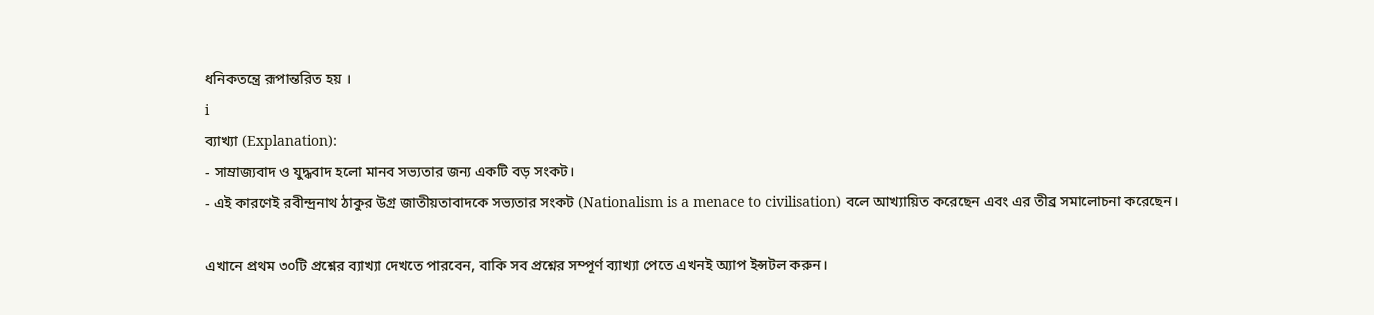ধনিকতন্ত্রে রূপান্তরিত হয় ।
i
ব্যাখ্যা (Explanation):
- সাম্রাজ্যবাদ ও যুদ্ধবাদ হলো মানব সভ্যতার জন্য একটি বড় সংকট।
- এই কারণেই রবীন্দ্রনাথ ঠাকুর উগ্র জাতীয়তাবাদকে সভ্যতার সংকট (Nationalism is a menace to civilisation) বলে আখ্যায়িত করেছেন এবং এর তীব্র সমালোচনা করেছেন।

এখানে প্রথম ৩০টি প্রশ্নের ব্যাখ্যা দেখতে পারবেন, বাকি সব প্রশ্নের সম্পূর্ণ ব্যাখ্যা পেতে এখনই অ্যাপ ইন্সটল করুন।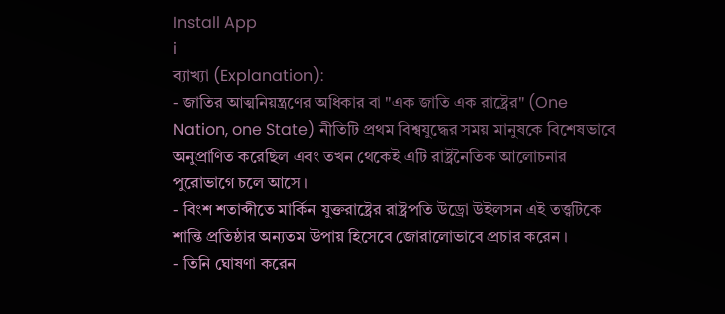Install App
i
ব্যাখ্যা (Explanation):
- জাতির আত্মনিয়ন্ত্রণের অধিকার বা "এক জাতি এক রাষ্ট্রের" (One Nation, one State) নীতিটি প্রথম বিশ্বযুদ্ধের সময় মানুষকে বিশেষভাবে অনুপ্রাণিত করেছিল এবং তখন থেকেই এটি রাষ্ট্রনৈতিক আলোচনার পুরোভাগে চলে আসে ।
- বিংশ শতাব্দীতে মার্কিন যুক্তরাষ্ট্রের রাষ্ট্রপতি উড্রো উইলসন এই তত্ত্বটিকে শান্তি প্রতিষ্ঠার অন্যতম উপায় হিসেবে জোরালোভাবে প্রচার করেন ।
- তিনি ঘোষণা করেন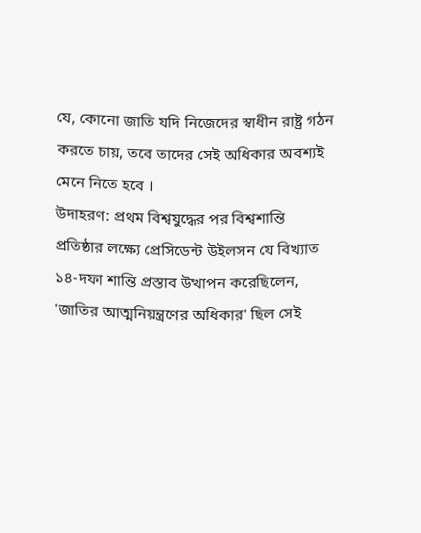যে, কোনো জাতি যদি নিজেদের স্বাধীন রাষ্ট্র গঠন করতে চায়, তবে তাদের সেই অধিকার অবশ্যই মেনে নিতে হবে ।
উদাহরণ: প্রথম বিশ্বযুদ্ধের পর বিশ্বশান্তি প্রতিষ্ঠার লক্ষ্যে প্রেসিডেন্ট উইলসন যে বিখ্যাত ১৪-দফা শান্তি প্রস্তাব উত্থাপন করেছিলেন, 'জাতির আত্মনিয়ন্ত্রণের অধিকার' ছিল সেই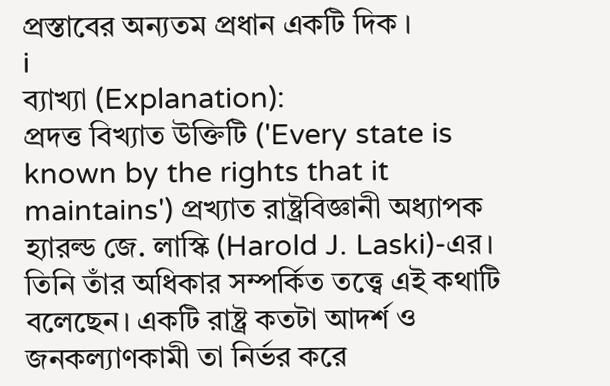প্রস্তাবের অন্যতম প্রধান একটি দিক ।
i
ব্যাখ্যা (Explanation):
প্রদত্ত বিখ্যাত উক্তিটি ('Every state is known by the rights that it maintains') প্রখ্যাত রাষ্ট্রবিজ্ঞানী অধ্যাপক হ্যারল্ড জে. লাস্কি (Harold J. Laski)-এর। তিনি তাঁর অধিকার সম্পর্কিত তত্ত্বে এই কথাটি বলেছেন। একটি রাষ্ট্র কতটা আদর্শ ও জনকল্যাণকামী তা নির্ভর করে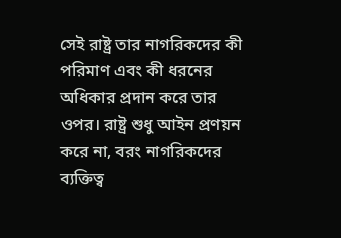সেই রাষ্ট্র তার নাগরিকদের কী পরিমাণ এবং কী ধরনের অধিকার প্রদান করে তার ওপর। রাষ্ট্র শুধু আইন প্রণয়ন করে না, বরং নাগরিকদের ব্যক্তিত্ব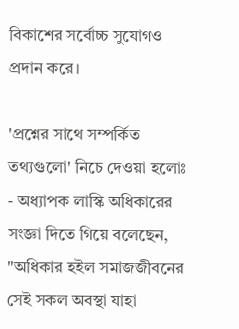বিকাশের সর্বোচ্চ সুযোগও প্রদান করে।

'প্রশ্নের সাথে সম্পর্কিত তথ্যগুলো' নিচে দেওয়া হলোঃ
- অধ্যাপক লাস্কি অধিকারের সংজ্ঞা দিতে গিয়ে বলেছেন, "অধিকার হইল সমাজজীবনের সেই সকল অবস্থা যাহা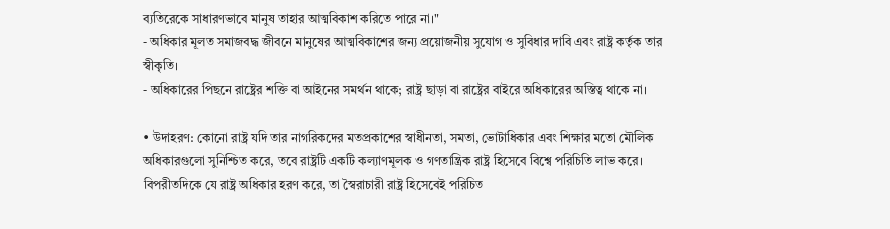ব্যতিরেকে সাধারণভাবে মানুষ তাহার আত্মবিকাশ করিতে পারে না।"
- অধিকার মূলত সমাজবদ্ধ জীবনে মানুষের আত্মবিকাশের জন্য প্রয়োজনীয় সুযোগ ও সুবিধার দাবি এবং রাষ্ট্র কর্তৃক তার স্বীকৃতি।
- অধিকারের পিছনে রাষ্ট্রের শক্তি বা আইনের সমর্থন থাকে; রাষ্ট্র ছাড়া বা রাষ্ট্রের বাইরে অধিকারের অস্তিত্ব থাকে না।

• উদাহরণ: কোনো রাষ্ট্র যদি তার নাগরিকদের মতপ্রকাশের স্বাধীনতা, সমতা, ভোটাধিকার এবং শিক্ষার মতো মৌলিক অধিকারগুলো সুনিশ্চিত করে, তবে রাষ্ট্রটি একটি কল্যাণমূলক ও গণতান্ত্রিক রাষ্ট্র হিসেবে বিশ্বে পরিচিতি লাভ করে। বিপরীতদিকে যে রাষ্ট্র অধিকার হরণ করে, তা স্বৈরাচারী রাষ্ট্র হিসেবেই পরিচিত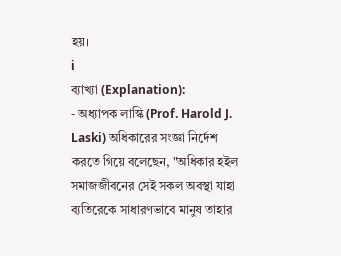হয়।
i
ব্যাখ্যা (Explanation):
- অধ্যাপক লাস্কি (Prof. Harold J. Laski) অধিকারের সংজ্ঞা নির্দেশ করতে গিয়ে বলেছেন, "অধিকার হইল সমাজজীবনের সেই সকল অবস্থা যাহা ব্যতিরেকে সাধারণভাবে মানুষ তাহার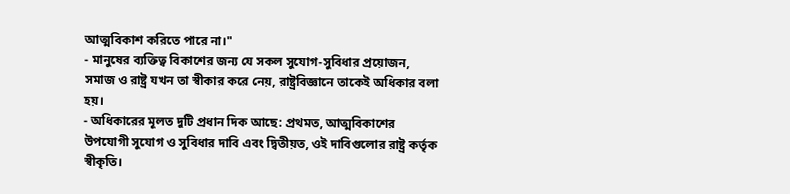আত্মবিকাশ করিতে পারে না।"
- মানুষের ব্যক্তিত্ব বিকাশের জন্য যে সকল সুযোগ-সুবিধার প্রয়োজন, সমাজ ও রাষ্ট্র যখন তা স্বীকার করে নেয়, রাষ্ট্রবিজ্ঞানে তাকেই অধিকার বলা হয়।
- অধিকারের মূলত দুটি প্রধান দিক আছে: প্রথমত, আত্মবিকাশের উপযোগী সুযোগ ও সুবিধার দাবি এবং দ্বিতীয়ত, ওই দাবিগুলোর রাষ্ট্র কর্তৃক স্বীকৃতি।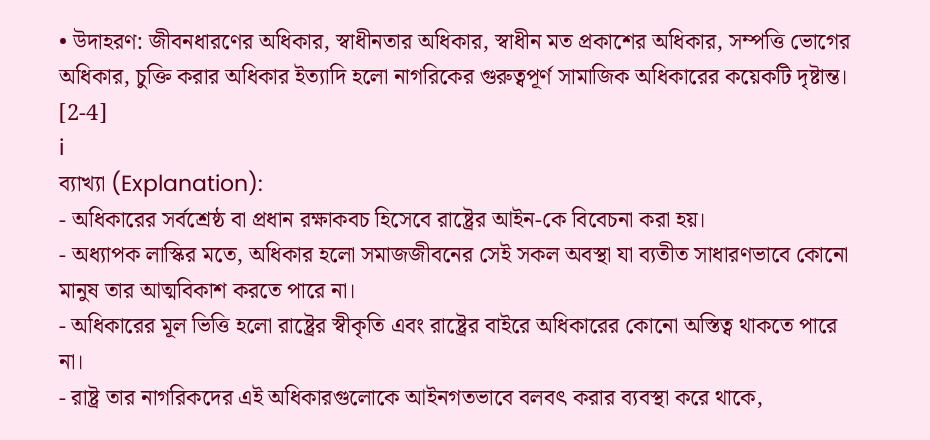• উদাহরণ: জীবনধারণের অধিকার, স্বাধীনতার অধিকার, স্বাধীন মত প্রকাশের অধিকার, সম্পত্তি ভোগের অধিকার, চুক্তি করার অধিকার ইত্যাদি হলো নাগরিকের গুরুত্বপূর্ণ সামাজিক অধিকারের কয়েকটি দৃষ্টান্ত। [2-4]
i
ব্যাখ্যা (Explanation):
- অধিকারের সর্বশ্রেষ্ঠ বা প্রধান রক্ষাকবচ হিসেবে রাষ্ট্রের আইন-কে বিবেচনা করা হয়।
- অধ্যাপক লাস্কির মতে, অধিকার হলো সমাজজীবনের সেই সকল অবস্থা যা ব্যতীত সাধারণভাবে কোনো মানুষ তার আত্মবিকাশ করতে পারে না।
- অধিকারের মূল ভিত্তি হলো রাষ্ট্রের স্বীকৃতি এবং রাষ্ট্রের বাইরে অধিকারের কোনো অস্তিত্ব থাকতে পারে না।
- রাষ্ট্র তার নাগরিকদের এই অধিকারগুলোকে আইনগতভাবে বলবৎ করার ব্যবস্থা করে থাকে,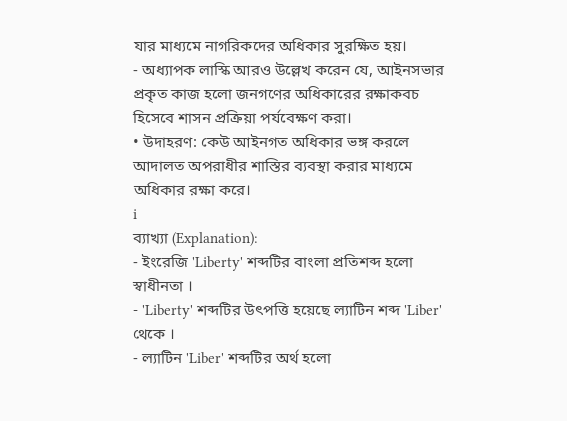যার মাধ্যমে নাগরিকদের অধিকার সুরক্ষিত হয়।
- অধ্যাপক লাস্কি আরও উল্লেখ করেন যে, আইনসভার প্রকৃত কাজ হলো জনগণের অধিকারের রক্ষাকবচ হিসেবে শাসন প্রক্রিয়া পর্যবেক্ষণ করা।
• উদাহরণ: কেউ আইনগত অধিকার ভঙ্গ করলে আদালত অপরাধীর শাস্তির ব্যবস্থা করার মাধ্যমে অধিকার রক্ষা করে।
i
ব্যাখ্যা (Explanation):
- ইংরেজি 'Liberty' শব্দটির বাংলা প্রতিশব্দ হলো স্বাধীনতা ।
- 'Liberty' শব্দটির উৎপত্তি হয়েছে ল্যাটিন শব্দ 'Liber' থেকে ।
- ল্যাটিন 'Liber' শব্দটির অর্থ হলো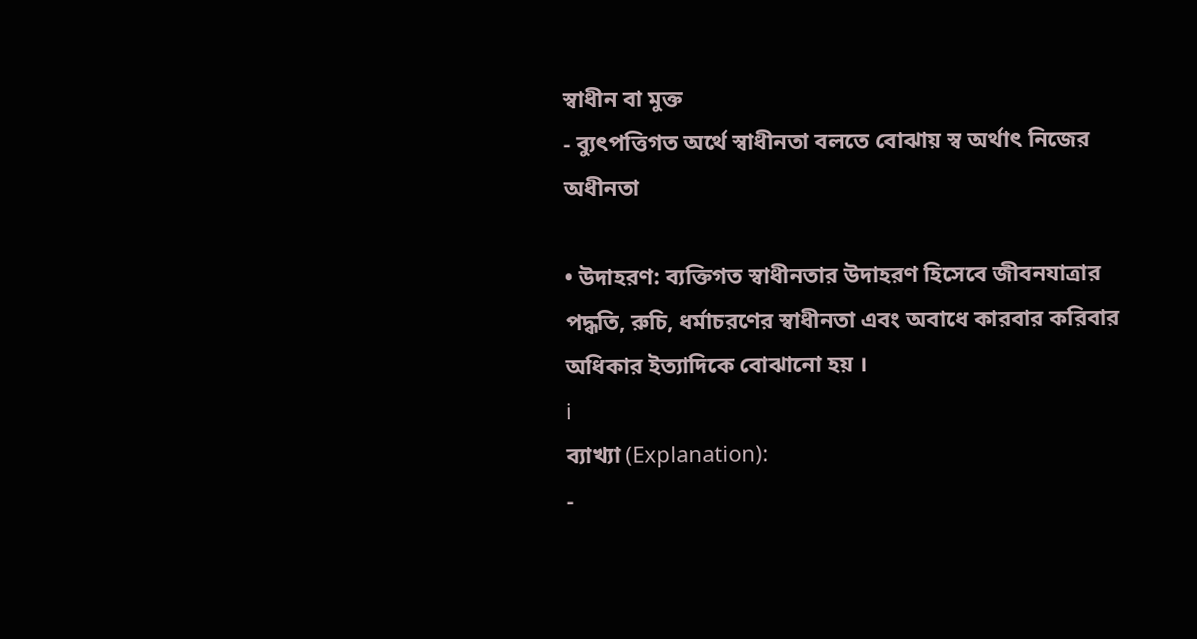স্বাধীন বা মুক্ত
- ব্যুৎপত্তিগত অর্থে স্বাধীনতা বলতে বোঝায় স্ব অর্থাৎ নিজের অধীনতা

• উদাহরণ: ব্যক্তিগত স্বাধীনতার উদাহরণ হিসেবে জীবনযাত্রার পদ্ধতি, রুচি, ধর্মাচরণের স্বাধীনতা এবং অবাধে কারবার করিবার অধিকার ইত্যাদিকে বোঝানো হয় ।
i
ব্যাখ্যা (Explanation):
-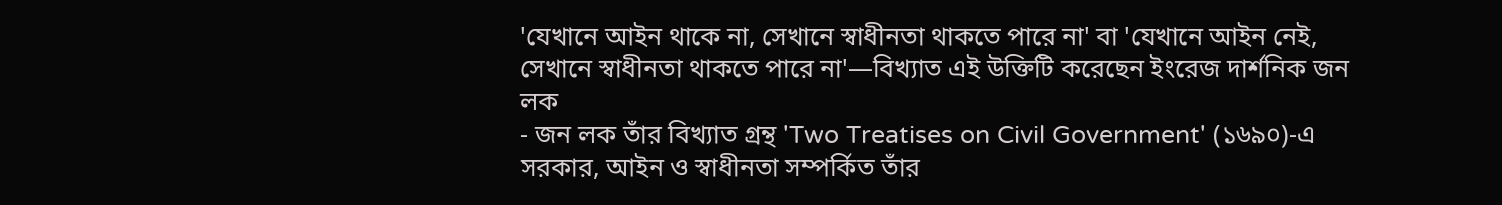'যেখানে আইন থাকে না, সেখানে স্বাধীনতা থাকতে পারে না' বা 'যেখানে আইন নেই, সেখানে স্বাধীনতা থাকতে পারে না'—বিখ্যাত এই উক্তিটি করেছেন ইংরেজ দার্শনিক জন লক
- জন লক তাঁর বিখ্যাত গ্রন্থ 'Two Treatises on Civil Government' (১৬৯০)-এ সরকার, আইন ও স্বাধীনতা সম্পর্কিত তাঁর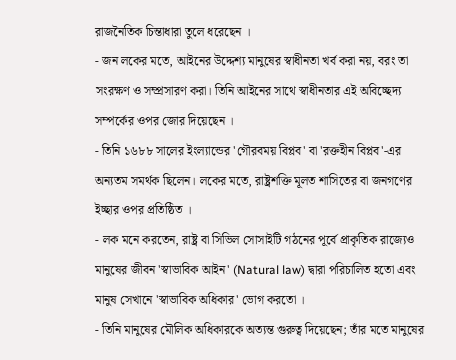রাজনৈতিক চিন্তাধারা তুলে ধরেছেন ।
- জন লকের মতে, আইনের উদ্দেশ্য মানুষের স্বাধীনতা খর্ব করা নয়, বরং তা সংরক্ষণ ও সম্প্রসারণ করা। তিনি আইনের সাথে স্বাধীনতার এই অবিচ্ছেদ্য সম্পর্কের ওপর জোর দিয়েছেন ।
- তিনি ১৬৮৮ সালের ইংল্যান্ডের 'গৌরবময় বিপ্লব' বা 'রক্তহীন বিপ্লব'-এর অন্যতম সমর্থক ছিলেন। লকের মতে, রাষ্ট্রশক্তি মূলত শাসিতের বা জনগণের ইচ্ছার ওপর প্রতিষ্ঠিত ।
- লক মনে করতেন, রাষ্ট্র বা সিভিল সোসাইটি গঠনের পূর্বে প্রাকৃতিক রাজ্যেও মানুষের জীবন 'স্বাভাবিক আইন' (Natural law) দ্বারা পরিচালিত হতো এবং মানুষ সেখানে 'স্বাভাবিক অধিকার' ভোগ করতো ।
- তিনি মানুষের মৌলিক অধিকারকে অত্যন্ত গুরুত্ব দিয়েছেন; তাঁর মতে মানুষের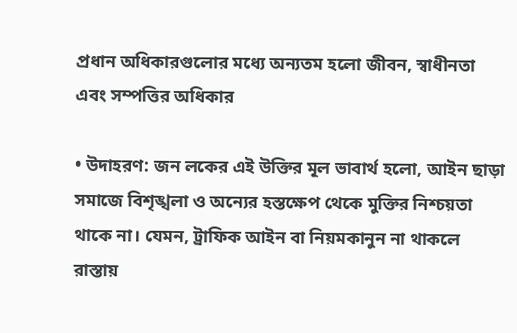প্রধান অধিকারগুলোর মধ্যে অন্যতম হলো জীবন, স্বাধীনতা এবং সম্পত্তির অধিকার

• উদাহরণ: জন লকের এই উক্তির মূল ভাবার্থ হলো, আইন ছাড়া সমাজে বিশৃঙ্খলা ও অন্যের হস্তক্ষেপ থেকে মুক্তির নিশ্চয়তা থাকে না। যেমন, ট্রাফিক আইন বা নিয়মকানুন না থাকলে রাস্তায়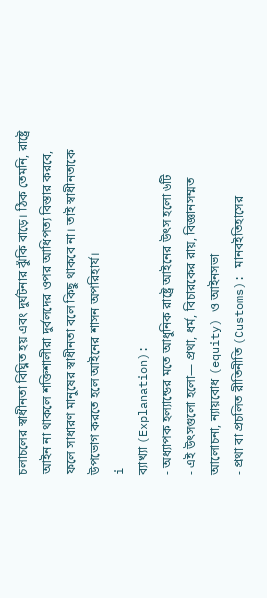চলাচলের স্বাধীনতা বিঘ্নিত হয় এবং দুর্ঘটনার ঝুঁকি বাড়ে। ঠিক তেমনি, রাষ্ট্রে আইন না থাকলে শক্তিশালীরা দুর্বলদের ওপর আধিপত্য বিস্তার করবে, ফলে সাধারণ মানুষের স্বাধীনতা বলে কিছু থাকবে না। তাই স্বাধীনতাকে উপভোগ করতে হলে আইনের শাসন অপরিহার্য।
i
ব্যাখ্যা (Explanation):
- অধ্যাপক হল্যান্ডের মতে আধুনিক রাষ্ট্রে আইনের উৎস হলো ৬টি
- এই উৎসগুলো হলো— প্রথা, ধর্ম, বিচারকের রায়, বিজ্ঞানসম্মত আলোচনা, ন্যায়বোধ (equity) ও আইনসভা
- প্রথা বা প্রচলিত রীতিনীতি (Customs): মানবইতিহাসের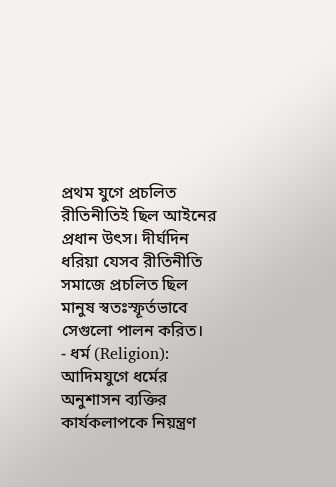প্রথম যুগে প্রচলিত রীতিনীতিই ছিল আইনের প্রধান উৎস। দীর্ঘদিন ধরিয়া যেসব রীতিনীতি সমাজে প্রচলিত ছিল মানুষ স্বতঃস্ফূর্তভাবে সেগুলো পালন করিত।
- ধর্ম (Religion): আদিমযুগে ধর্মের অনুশাসন ব্যক্তির কার্যকলাপকে নিয়ন্ত্রণ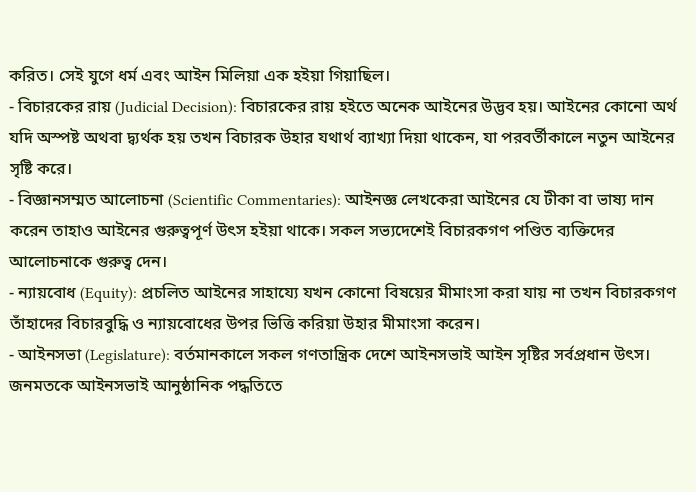করিত। সেই যুগে ধর্ম এবং আইন মিলিয়া এক হইয়া গিয়াছিল।
- বিচারকের রায় (Judicial Decision): বিচারকের রায় হইতে অনেক আইনের উদ্ভব হয়। আইনের কোনো অর্থ যদি অস্পষ্ট অথবা দ্ব্যর্থক হয় তখন বিচারক উহার যথার্থ ব্যাখ্যা দিয়া থাকেন, যা পরবর্তীকালে নতুন আইনের সৃষ্টি করে।
- বিজ্ঞানসম্মত আলোচনা (Scientific Commentaries): আইনজ্ঞ লেখকেরা আইনের যে টীকা বা ভাষ্য দান করেন তাহাও আইনের গুরুত্বপূর্ণ উৎস হইয়া থাকে। সকল সভ্যদেশেই বিচারকগণ পণ্ডিত ব্যক্তিদের আলোচনাকে গুরুত্ব দেন।
- ন্যায়বোধ (Equity): প্রচলিত আইনের সাহায্যে যখন কোনো বিষয়ের মীমাংসা করা যায় না তখন বিচারকগণ তাঁহাদের বিচারবুদ্ধি ও ন্যায়বোধের উপর ভিত্তি করিয়া উহার মীমাংসা করেন।
- আইনসভা (Legislature): বর্তমানকালে সকল গণতান্ত্রিক দেশে আইনসভাই আইন সৃষ্টির সর্বপ্রধান উৎস। জনমতকে আইনসভাই আনুষ্ঠানিক পদ্ধতিতে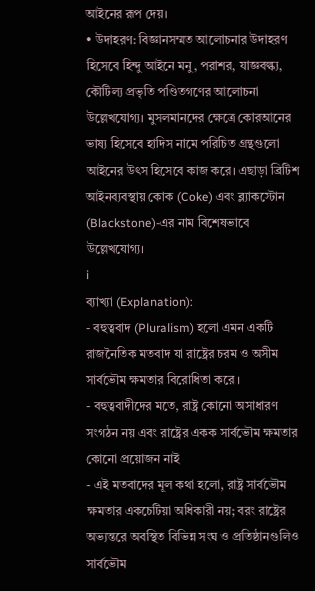আইনের রূপ দেয়।
• উদাহরণ: বিজ্ঞানসম্মত আলোচনার উদাহরণ হিসেবে হিন্দু আইনে মনু, পরাশর, যাজ্ঞবল্ক্য, কৌটিল্য প্রভৃতি পণ্ডিতগণের আলোচনা উল্লেখযোগ্য। মুসলমানদের ক্ষেত্রে কোরআনের ভাষ্য হিসেবে হাদিস নামে পরিচিত গ্রন্থগুলো আইনের উৎস হিসেবে কাজ করে। এছাড়া ব্রিটিশ আইনব্যবস্থায় কোক (Coke) এবং ব্ল্যাকস্টোন (Blackstone)-এর নাম বিশেষভাবে উল্লেখযোগ্য।
i
ব্যাখ্যা (Explanation):
- বহুত্ববাদ (Pluralism) হলো এমন একটি রাজনৈতিক মতবাদ যা রাষ্ট্রের চরম ও অসীম সার্বভৌম ক্ষমতার বিরোধিতা করে ।
- বহুত্ববাদীদের মতে, রাষ্ট্র কোনো অসাধারণ সংগঠন নয় এবং রাষ্ট্রের একক সার্বভৌম ক্ষমতার কোনো প্রয়োজন নাই
- এই মতবাদের মূল কথা হলো, রাষ্ট্র সার্বভৌম ক্ষমতার একচেটিয়া অধিকারী নয়; বরং রাষ্ট্রের অভ্যন্তরে অবস্থিত বিভিন্ন সংঘ ও প্রতিষ্ঠানগুলিও সার্বভৌম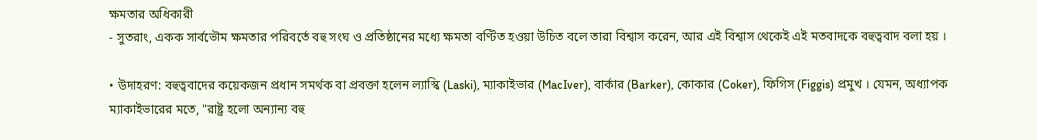ক্ষমতার অধিকারী
- সুতরাং, একক সার্বভৌম ক্ষমতার পরিবর্তে বহু সংঘ ও প্রতিষ্ঠানের মধ্যে ক্ষমতা বণ্টিত হওয়া উচিত বলে তারা বিশ্বাস করেন, আর এই বিশ্বাস থেকেই এই মতবাদকে বহুত্ববাদ বলা হয় ।

• উদাহরণ: বহুত্ববাদের কয়েকজন প্রধান সমর্থক বা প্রবক্তা হলেন ল্যাস্কি (Laski), ম্যাকাইভার (MacIver), বার্কার (Barker), কোকার (Coker), ফিগিস (Figgis) প্রমুখ । যেমন, অধ্যাপক ম্যাকাইভারের মতে, "রাষ্ট্র হলো অন্যান্য বহু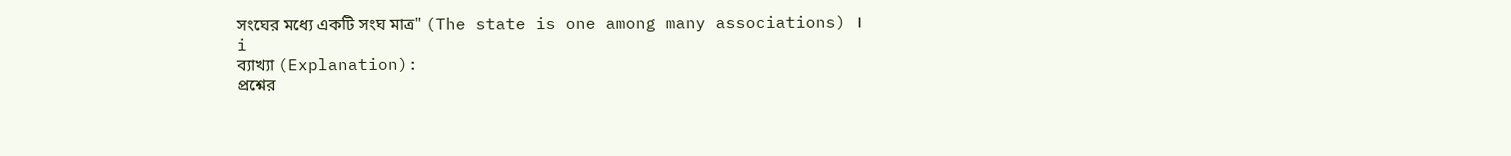সংঘের মধ্যে একটি সংঘ মাত্র" (The state is one among many associations) ।
i
ব্যাখ্যা (Explanation):
প্রশ্নের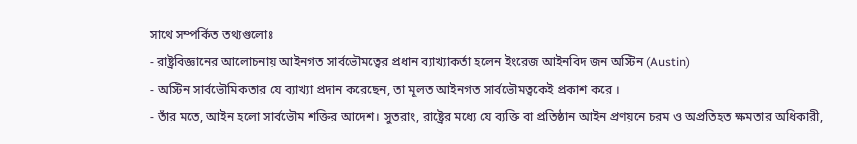সাথে সম্পর্কিত তথ্যগুলোঃ
- রাষ্ট্রবিজ্ঞানের আলোচনায় আইনগত সার্বভৌমত্বের প্রধান ব্যাখ্যাকর্তা হলেন ইংরেজ আইনবিদ জন অস্টিন (Austin)
- অস্টিন সার্বভৌমিকতার যে ব্যাখ্যা প্রদান করেছেন, তা মূলত আইনগত সার্বভৌমত্বকেই প্রকাশ করে ।
- তাঁর মতে, আইন হলো সার্বভৌম শক্তির আদেশ। সুতরাং, রাষ্ট্রের মধ্যে যে ব্যক্তি বা প্রতিষ্ঠান আইন প্রণয়নে চরম ও অপ্রতিহত ক্ষমতার অধিকারী,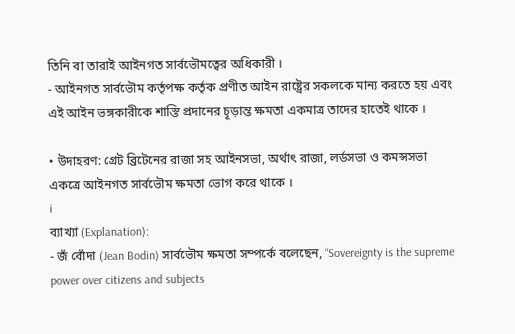তিনি বা তারাই আইনগত সার্বভৌমত্বের অধিকারী ।
- আইনগত সার্বভৌম কর্তৃপক্ষ কর্তৃক প্রণীত আইন রাষ্ট্রের সকলকে মান্য করতে হয় এবং এই আইন ভঙ্গকারীকে শাস্তি প্রদানের চূড়ান্ত ক্ষমতা একমাত্র তাদের হাতেই থাকে ।

• উদাহরণ: গ্রেট ব্রিটেনের রাজা সহ আইনসভা, অর্থাৎ রাজা, লর্ডসভা ও কমন্সসভা একত্রে আইনগত সার্বভৌম ক্ষমতা ভোগ করে থাকে ।
i
ব্যাখ্যা (Explanation):
- জঁ বোঁদা (Jean Bodin) সার্বভৌম ক্ষমতা সম্পর্কে বলেছেন, “Sovereignty is the supreme power over citizens and subjects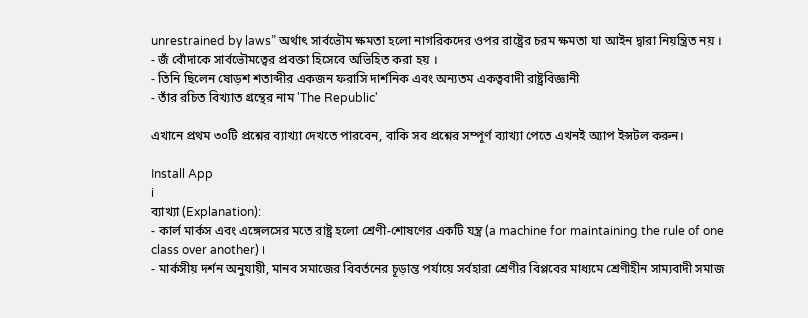unrestrained by laws” অর্থাৎ সার্বভৌম ক্ষমতা হলো নাগরিকদের ওপর রাষ্ট্রের চরম ক্ষমতা যা আইন দ্বারা নিয়ন্ত্রিত নয় ।
- জঁ বোঁদাকে সার্বভৌমত্বের প্রবক্তা হিসেবে অভিহিত করা হয় ।
- তিনি ছিলেন ষোড়শ শতাব্দীর একজন ফরাসি দার্শনিক এবং অন্যতম একত্ববাদী রাষ্ট্রবিজ্ঞানী
- তাঁর রচিত বিখ্যাত গ্রন্থের নাম 'The Republic'

এখানে প্রথম ৩০টি প্রশ্নের ব্যাখ্যা দেখতে পারবেন, বাকি সব প্রশ্নের সম্পূর্ণ ব্যাখ্যা পেতে এখনই অ্যাপ ইন্সটল করুন।

Install App
i
ব্যাখ্যা (Explanation):
- কার্ল মার্কস এবং এঙ্গেলসের মতে রাষ্ট্র হলো শ্রেণী-শোষণের একটি যন্ত্র (a machine for maintaining the rule of one class over another) ।
- মার্কসীয় দর্শন অনুযায়ী, মানব সমাজের বিবর্তনের চূড়ান্ত পর্যায়ে সর্বহারা শ্রেণীর বিপ্লবের মাধ্যমে শ্রেণীহীন সাম্যবাদী সমাজ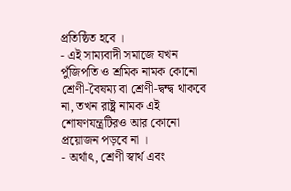প্রতিষ্ঠিত হবে ।
- এই সাম্যবাদী সমাজে যখন পুঁজিপতি ও শ্রমিক নামক কোনো শ্রেণী-বৈষম্য বা শ্রেণী-দ্বন্দ্ব থাকবে না, তখন রাষ্ট্র নামক এই শোষণযন্ত্রটিরও আর কোনো প্রয়োজন পড়বে না ।
- অর্থাৎ, শ্রেণী স্বার্থ এবং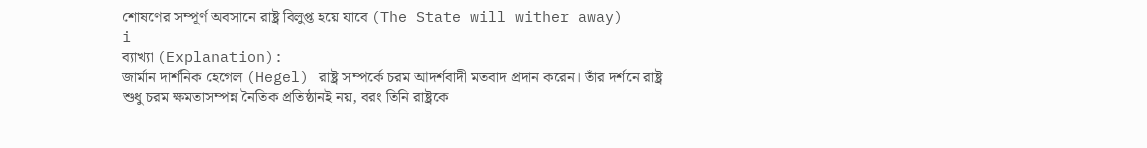শোষণের সম্পূর্ণ অবসানে রাষ্ট্র বিলুপ্ত হয়ে যাবে (The State will wither away)
i
ব্যাখ্যা (Explanation):
জার্মান দার্শনিক হেগেল (Hegel) রাষ্ট্র সম্পর্কে চরম আদর্শবাদী মতবাদ প্রদান করেন। তাঁর দর্শনে রাষ্ট্র শুধু চরম ক্ষমতাসম্পন্ন নৈতিক প্রতিষ্ঠানই নয়, বরং তিনি রাষ্ট্রকে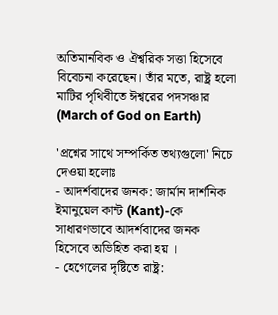অতিমানবিক ও ঐশ্বরিক সত্তা হিসেবে বিবেচনা করেছেন। তাঁর মতে, রাষ্ট্র হলো মাটির পৃথিবীতে ঈশ্বরের পদসঞ্চার (March of God on Earth)

'প্রশ্নের সাথে সম্পর্কিত তথ্যগুলো' নিচে দেওয়া হলোঃ
- আদর্শবাদের জনক: জার্মান দার্শনিক ইমানুয়েল কান্ট (Kant)-কে সাধারণভাবে আদর্শবাদের জনক হিসেবে অভিহিত করা হয় ।
- হেগেলের দৃষ্টিতে রাষ্ট্র: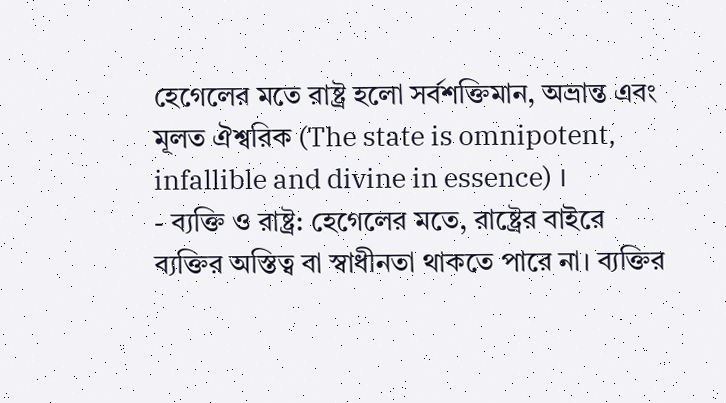হেগেলের মতে রাষ্ট্র হলো সর্বশক্তিমান, অভ্রান্ত এবং মূলত ঐশ্বরিক (The state is omnipotent, infallible and divine in essence) ।
- ব্যক্তি ও রাষ্ট্র: হেগেলের মতে, রাষ্ট্রের বাইরে ব্যক্তির অস্তিত্ব বা স্বাধীনতা থাকতে পারে না। ব্যক্তির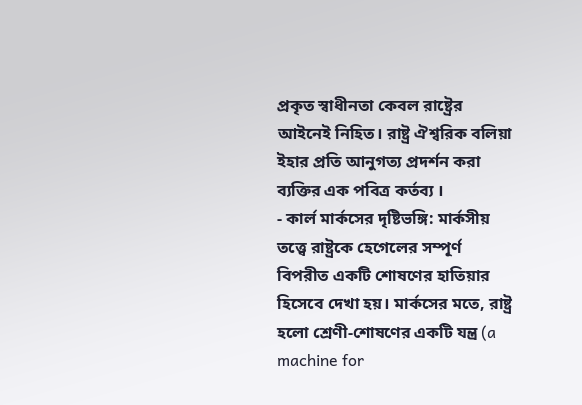প্রকৃত স্বাধীনতা কেবল রাষ্ট্রের আইনেই নিহিত। রাষ্ট্র ঐশ্বরিক বলিয়া ইহার প্রতি আনুগত্য প্রদর্শন করা ব্যক্তির এক পবিত্র কর্তব্য ।
- কার্ল মার্কসের দৃষ্টিভঙ্গি: মার্কসীয় তত্ত্বে রাষ্ট্রকে হেগেলের সম্পূর্ণ বিপরীত একটি শোষণের হাতিয়ার হিসেবে দেখা হয়। মার্কসের মতে, রাষ্ট্র হলো শ্রেণী-শোষণের একটি যন্ত্র (a machine for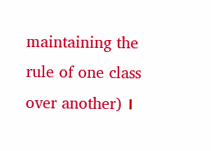maintaining the rule of one class over another) ।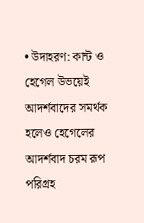• উদাহরণ: কান্ট ও হেগেল উভয়েই আদর্শবাদের সমর্থক হলেও হেগেলের আদর্শবাদ চরম রূপ পরিগ্রহ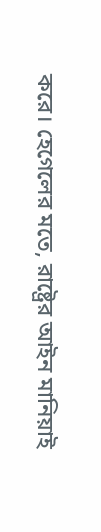করে। হেগেলের মতে, রাষ্ট্রের আইন মানিয়াই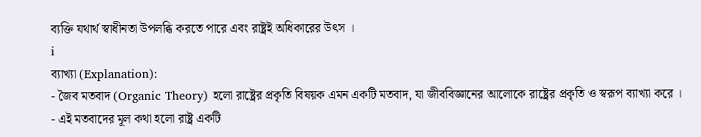ব্যক্তি যথার্থ স্বাধীনতা উপলব্ধি করতে পারে এবং রাষ্ট্রই অধিকারের উৎস ।
i
ব্যাখ্যা (Explanation):
- জৈব মতবাদ (Organic Theory) হলো রাষ্ট্রের প্রকৃতি বিষয়ক এমন একটি মতবাদ, যা জীববিজ্ঞানের আলোকে রাষ্ট্রের প্রকৃতি ও স্বরূপ ব্যাখ্যা করে ।
- এই মতবাদের মূল কথা হলো রাষ্ট্র একটি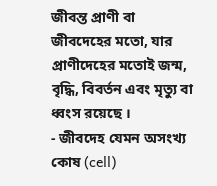জীবন্ত প্রাণী বা জীবদেহের মতো, যার প্রাণীদেহের মতোই জন্ম, বৃদ্ধি, বিবর্তন এবং মৃত্যু বা ধ্বংস রয়েছে ।
- জীবদেহ যেমন অসংখ্য কোষ (cell)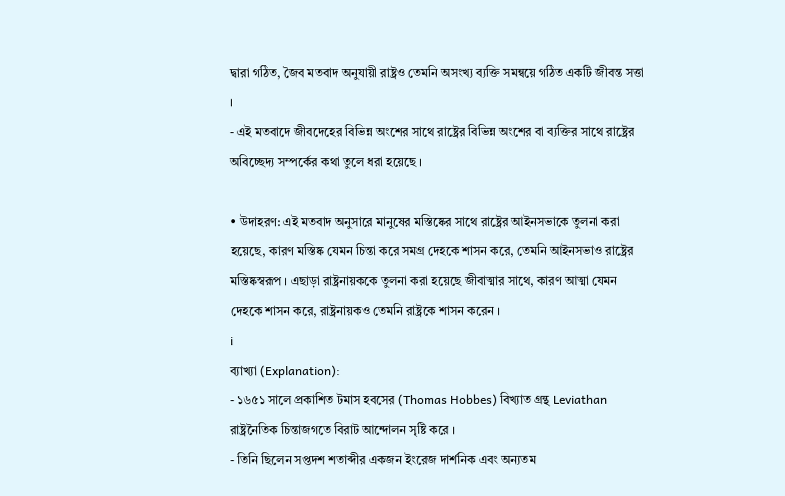দ্বারা গঠিত, জৈব মতবাদ অনুযায়ী রাষ্ট্রও তেমনি অসংখ্য ব্যক্তি সমন্বয়ে গঠিত একটি জীবন্ত সত্তা ।
- এই মতবাদে জীবদেহের বিভিন্ন অংশের সাথে রাষ্ট্রের বিভিন্ন অংশের বা ব্যক্তির সাথে রাষ্ট্রের অবিচ্ছেদ্য সম্পর্কের কথা তুলে ধরা হয়েছে ।

• উদাহরণ: এই মতবাদ অনুসারে মানুষের মস্তিষ্কের সাথে রাষ্ট্রের আইনসভাকে তুলনা করা হয়েছে, কারণ মস্তিষ্ক যেমন চিন্তা করে সমগ্র দেহকে শাসন করে, তেমনি আইনসভাও রাষ্ট্রের মস্তিষ্কস্বরূপ । এছাড়া রাষ্ট্রনায়ককে তুলনা করা হয়েছে জীবাত্মার সাথে, কারণ আত্মা যেমন দেহকে শাসন করে, রাষ্ট্রনায়কও তেমনি রাষ্ট্রকে শাসন করেন ।
i
ব্যাখ্যা (Explanation):
- ১৬৫১ সালে প্রকাশিত টমাস হবসের (Thomas Hobbes) বিখ্যাত গ্রন্থ Leviathan রাষ্ট্রনৈতিক চিন্তাজগতে বিরাট আন্দোলন সৃষ্টি করে ।
- তিনি ছিলেন সপ্তদশ শতাব্দীর একজন ইংরেজ দার্শনিক এবং অন্যতম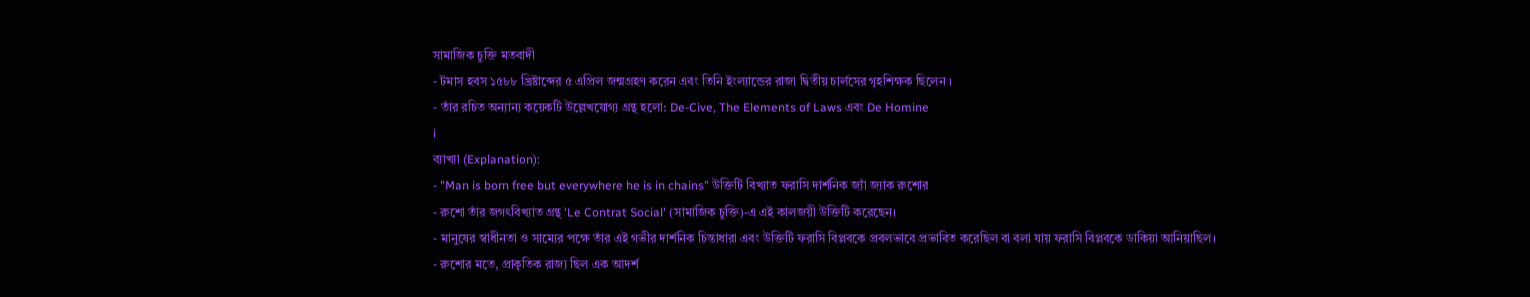সামাজিক চুক্তি মতবাদী
- টমাস হবস ১৫৮৮ খ্রিষ্টাব্দের ৫ এপ্রিল জন্মগ্রহণ করেন এবং তিনি ইংল্যান্ডের রাজা দ্বিতীয় চার্লসের গৃহশিক্ষক ছিলেন ।
- তাঁর রচিত অন্যান্য কয়েকটি উল্লেখযোগ্য গ্রন্থ হলো: De-Cive, The Elements of Laws এবং De Homine
i
ব্যাখ্যা (Explanation):
- "Man is born free but everywhere he is in chains" উক্তিটি বিখ্যাত ফরাসি দার্শনিক জ্যাঁ জ্যাক রুশোর
- রুশো তাঁর জগৎবিখ্যাত গ্রন্থ 'Le Contrat Social' (সামাজিক চুক্তি)-এ এই কালজয়ী উক্তিটি করেছেন।
- মানুষের স্বাধীনতা ও সাম্যের পক্ষে তাঁর এই গভীর দার্শনিক চিন্তাধারা এবং উক্তিটি ফরাসি বিপ্লবকে প্রবলভাবে প্রভাবিত করেছিল বা বলা যায় ফরাসি বিপ্লবকে ডাকিয়া আনিয়াছিল।
- রুশোর মতে, প্রাকৃতিক রাজ্য ছিল এক আদর্শ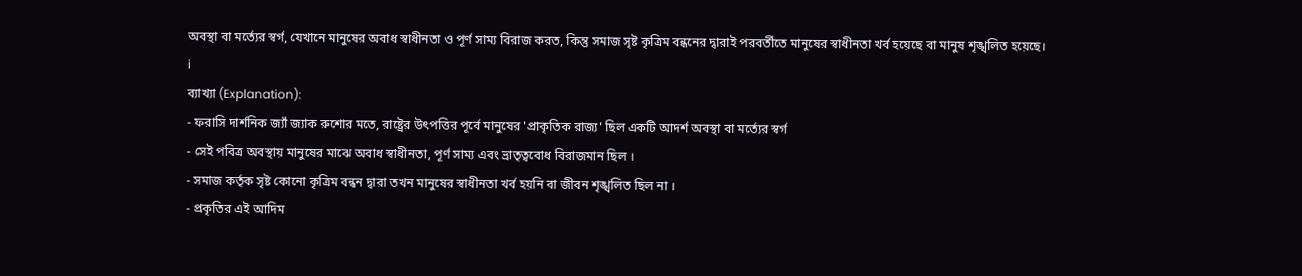অবস্থা বা মর্ত্যের স্বর্গ, যেখানে মানুষের অবাধ স্বাধীনতা ও পূর্ণ সাম্য বিরাজ করত, কিন্তু সমাজ সৃষ্ট কৃত্রিম বন্ধনের দ্বারাই পরবর্তীতে মানুষের স্বাধীনতা খর্ব হয়েছে বা মানুষ শৃঙ্খলিত হয়েছে।
i
ব্যাখ্যা (Explanation):
- ফরাসি দার্শনিক জ্যাঁ জ্যাক রুশোর মতে, রাষ্ট্রের উৎপত্তির পূর্বে মানুষের 'প্রাকৃতিক রাজ্য' ছিল একটি আদর্শ অবস্থা বা মর্ত্যের স্বর্গ
- সেই পবিত্র অবস্থায় মানুষের মাঝে অবাধ স্বাধীনতা, পূর্ণ সাম্য এবং ভ্রাতৃত্ববোধ বিরাজমান ছিল ।
- সমাজ কর্তৃক সৃষ্ট কোনো কৃত্রিম বন্ধন দ্বারা তখন মানুষের স্বাধীনতা খর্ব হয়নি বা জীবন শৃঙ্খলিত ছিল না ।
- প্রকৃতির এই আদিম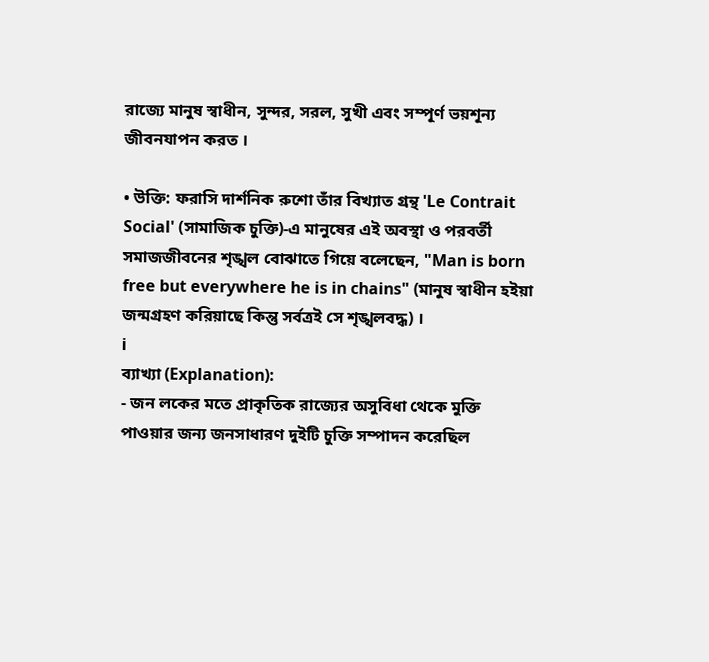রাজ্যে মানুষ স্বাধীন, সুন্দর, সরল, সুখী এবং সম্পূর্ণ ভয়শূন্য জীবনযাপন করত ।

• উক্তি: ফরাসি দার্শনিক রুশো তাঁর বিখ্যাত গ্রন্থ 'Le Contrait Social' (সামাজিক চুক্তি)-এ মানুষের এই অবস্থা ও পরবর্তী সমাজজীবনের শৃঙ্খল বোঝাতে গিয়ে বলেছেন, "Man is born free but everywhere he is in chains" (মানুষ স্বাধীন হইয়া জন্মগ্রহণ করিয়াছে কিন্তু সর্বত্রই সে শৃঙ্খলবদ্ধ) ।
i
ব্যাখ্যা (Explanation):
- জন লকের মতে প্রাকৃতিক রাজ্যের অসুবিধা থেকে মুক্তি পাওয়ার জন্য জনসাধারণ দুইটি চুক্তি সম্পাদন করেছিল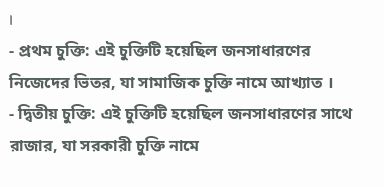।
- প্রথম চুক্তি: এই চুক্তিটি হয়েছিল জনসাধারণের নিজেদের ভিতর, যা সামাজিক চুক্তি নামে আখ্যাত ।
- দ্বিতীয় চুক্তি: এই চুক্তিটি হয়েছিল জনসাধারণের সাথে রাজার, যা সরকারী চুক্তি নামে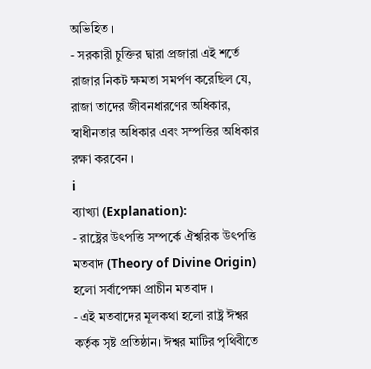অভিহিত ।
- সরকারী চুক্তির দ্বারা প্রজারা এই শর্তে রাজার নিকট ক্ষমতা সমর্পণ করেছিল যে, রাজা তাদের জীবনধারণের অধিকার, স্বাধীনতার অধিকার এবং সম্পত্তির অধিকার রক্ষা করবেন ।
i
ব্যাখ্যা (Explanation):
- রাষ্ট্রের উৎপত্তি সম্পর্কে ঐশ্বরিক উৎপত্তি মতবাদ (Theory of Divine Origin) হলো সর্বাপেক্ষা প্রাচীন মতবাদ ।
- এই মতবাদের মূলকথা হলো রাষ্ট্র ঈশ্বর কর্তৃক সৃষ্ট প্রতিষ্ঠান। ঈশ্বর মাটির পৃথিবীতে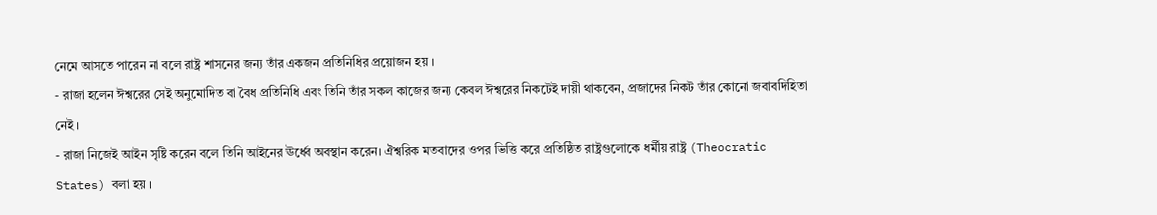নেমে আসতে পারেন না বলে রাষ্ট্র শাসনের জন্য তাঁর একজন প্রতিনিধির প্রয়োজন হয় ।
- রাজা হলেন ঈশ্বরের সেই অনুমোদিত বা বৈধ প্রতিনিধি এবং তিনি তাঁর সকল কাজের জন্য কেবল ঈশ্বরের নিকটেই দায়ী থাকবেন, প্রজাদের নিকট তাঁর কোনো জবাবদিহিতা নেই ।
- রাজা নিজেই আইন সৃষ্টি করেন বলে তিনি আইনের ঊর্ধ্বে অবস্থান করেন। ঐশ্বরিক মতবাদের ওপর ভিত্তি করে প্রতিষ্ঠিত রাষ্ট্রগুলোকে ধর্মীয় রাষ্ট্র (Theocratic States) বলা হয় ।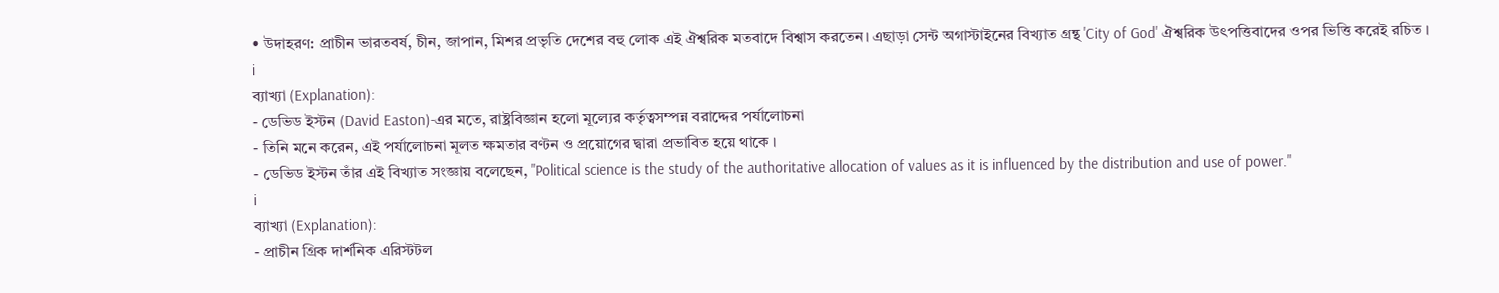• উদাহরণ: প্রাচীন ভারতবর্ষ, চীন, জাপান, মিশর প্রভৃতি দেশের বহু লোক এই ঐশ্বরিক মতবাদে বিশ্বাস করতেন। এছাড়া সেন্ট অগাস্টাইনের বিখ্যাত গ্রন্থ 'City of God' ঐশ্বরিক উৎপত্তিবাদের ওপর ভিত্তি করেই রচিত ।
i
ব্যাখ্যা (Explanation):
- ডেভিড ইস্টন (David Easton)-এর মতে, রাষ্ট্রবিজ্ঞান হলো মূল্যের কর্তৃত্বসম্পন্ন বরাদ্দের পর্যালোচনা
- তিনি মনে করেন, এই পর্যালোচনা মূলত ক্ষমতার বণ্টন ও প্রয়োগের দ্বারা প্রভাবিত হয়ে থাকে ।
- ডেভিড ইস্টন তাঁর এই বিখ্যাত সংজ্ঞায় বলেছেন, "Political science is the study of the authoritative allocation of values as it is influenced by the distribution and use of power."
i
ব্যাখ্যা (Explanation):
- প্রাচীন গ্রিক দার্শনিক এরিস্টটল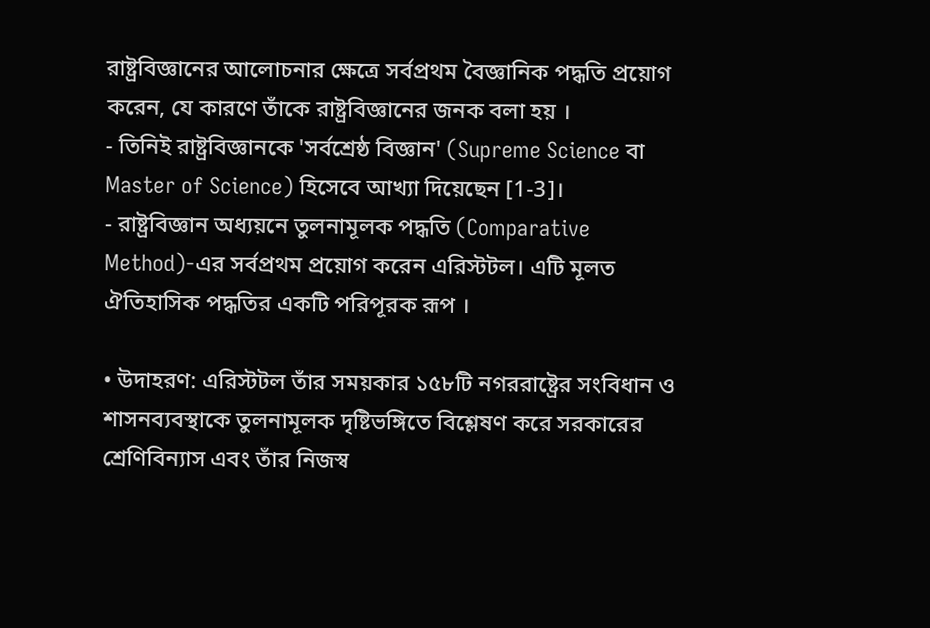রাষ্ট্রবিজ্ঞানের আলোচনার ক্ষেত্রে সর্বপ্রথম বৈজ্ঞানিক পদ্ধতি প্রয়োগ করেন, যে কারণে তাঁকে রাষ্ট্রবিজ্ঞানের জনক বলা হয় ।
- তিনিই রাষ্ট্রবিজ্ঞানকে 'সর্বশ্রেষ্ঠ বিজ্ঞান' (Supreme Science বা Master of Science) হিসেবে আখ্যা দিয়েছেন [1-3]।
- রাষ্ট্রবিজ্ঞান অধ্যয়নে তুলনামূলক পদ্ধতি (Comparative Method)-এর সর্বপ্রথম প্রয়োগ করেন এরিস্টটল। এটি মূলত ঐতিহাসিক পদ্ধতির একটি পরিপূরক রূপ ।

• উদাহরণ: এরিস্টটল তাঁর সময়কার ১৫৮টি নগররাষ্ট্রের সংবিধান ও শাসনব্যবস্থাকে তুলনামূলক দৃষ্টিভঙ্গিতে বিশ্লেষণ করে সরকারের শ্রেণিবিন্যাস এবং তাঁর নিজস্ব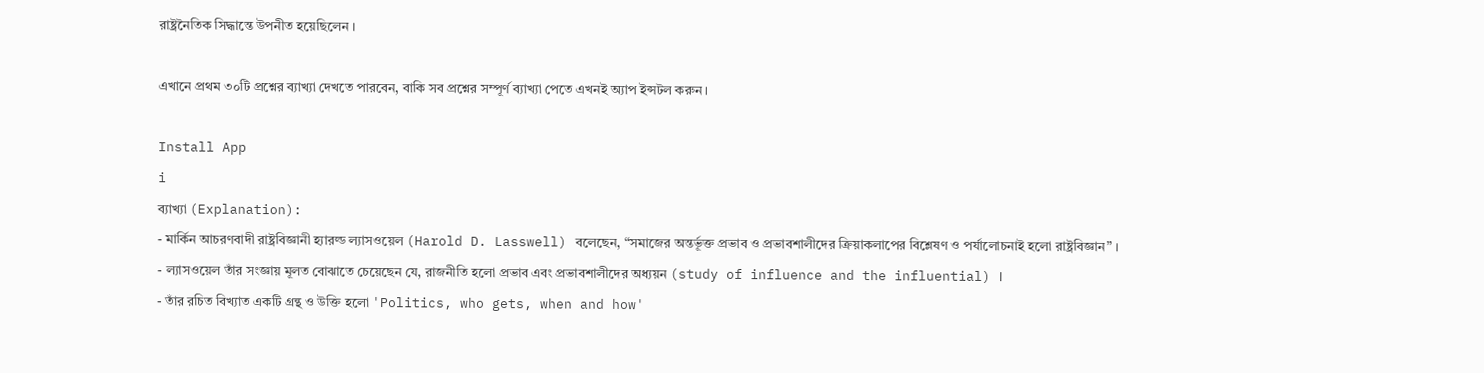রাষ্ট্রনৈতিক সিদ্ধান্তে উপনীত হয়েছিলেন ।

এখানে প্রথম ৩০টি প্রশ্নের ব্যাখ্যা দেখতে পারবেন, বাকি সব প্রশ্নের সম্পূর্ণ ব্যাখ্যা পেতে এখনই অ্যাপ ইন্সটল করুন।

Install App
i
ব্যাখ্যা (Explanation):
- মার্কিন আচরণবাদী রাষ্ট্রবিজ্ঞানী হ্যারল্ড ল্যাসওয়েল (Harold D. Lasswell) বলেছেন, “সমাজের অন্তর্ভূক্ত প্রভাব ও প্রভাবশালীদের ক্রিয়াকলাপের বিশ্লেষণ ও পর্যালোচনাই হলো রাষ্ট্রবিজ্ঞান” ।
- ল্যাসওয়েল তাঁর সংজ্ঞায় মূলত বোঝাতে চেয়েছেন যে, রাজনীতি হলো প্রভাব এবং প্রভাবশালীদের অধ্যয়ন (study of influence and the influential) ।
- তাঁর রচিত বিখ্যাত একটি গ্রন্থ ও উক্তি হলো 'Politics, who gets, when and how'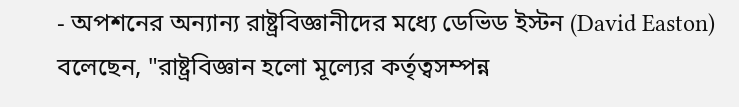- অপশনের অন্যান্য রাষ্ট্রবিজ্ঞানীদের মধ্যে ডেভিড ইস্টন (David Easton) বলেছেন, "রাষ্ট্রবিজ্ঞান হলো মূল্যের কর্তৃত্বসম্পন্ন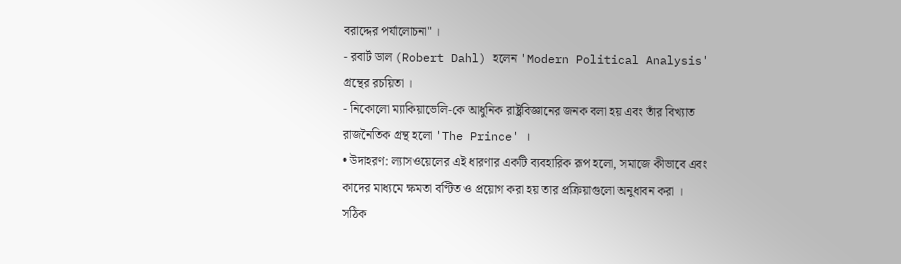বরাদ্দের পর্যালোচনা" ।
- রবার্ট ডাল (Robert Dahl) হলেন 'Modern Political Analysis' গ্রন্থের রচয়িতা ।
- নিকোলো ম্যাকিয়াভেলি-কে আধুনিক রাষ্ট্রবিজ্ঞানের জনক বলা হয় এবং তাঁর বিখ্যাত রাজনৈতিক গ্রন্থ হলো 'The Prince' ।
• উদাহরণ: ল্যাসওয়েলের এই ধারণার একটি ব্যবহারিক রূপ হলো, সমাজে কীভাবে এবং কাদের মাধ্যমে ক্ষমতা বণ্টিত ও প্রয়োগ করা হয় তার প্রক্রিয়াগুলো অনুধাবন করা ।
সঠিক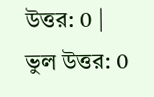উত্তর: 0 | ভুল উত্তর: 0